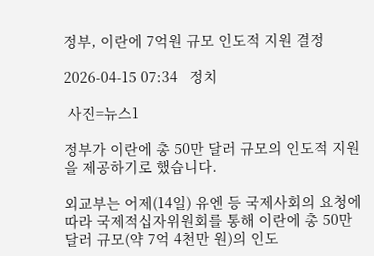정부, 이란에 7억원 규모 인도적 지원 결정

2026-04-15 07:34   정치

 사진=뉴스1

정부가 이란에 총 50만 달러 규모의 인도적 지원을 제공하기로 했습니다.

외교부는 어제(14일) 유엔 등 국제사회의 요청에 따라 국제적십자위원회를 통해 이란에 총 50만 달러 규모(약 7억 4천만 원)의 인도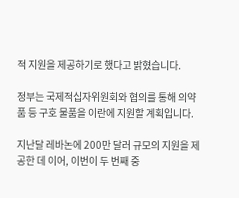적 지원을 제공하기로 했다고 밝혔습니다.

정부는 국제적십자위원회와 협의를 통해 의약품 등 구호 물품을 이란에 지원할 계획입니다.

지난달 레바논에 200만 달러 규모의 지원을 제공한 데 이어, 이번이 두 번째 중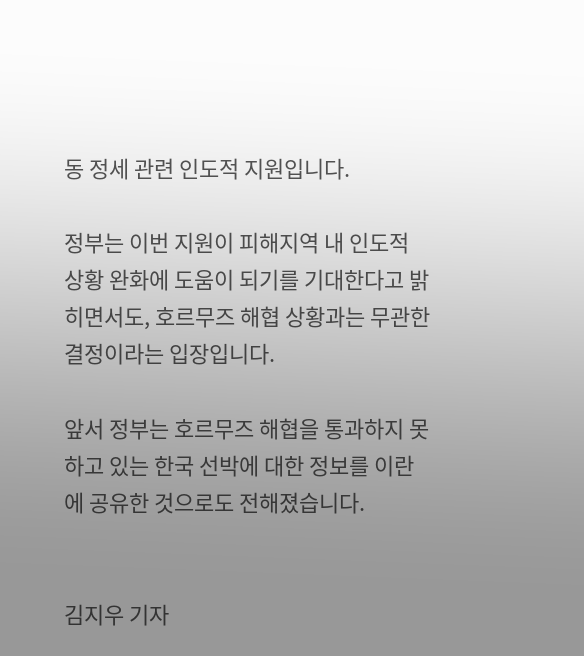동 정세 관련 인도적 지원입니다.

정부는 이번 지원이 피해지역 내 인도적 상황 완화에 도움이 되기를 기대한다고 밝히면서도, 호르무즈 해협 상황과는 무관한 결정이라는 입장입니다.

앞서 정부는 호르무즈 해협을 통과하지 못하고 있는 한국 선박에 대한 정보를 이란에 공유한 것으로도 전해졌습니다.


김지우 기자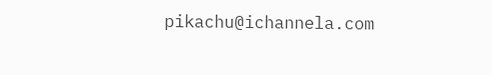pikachu@ichannela.com